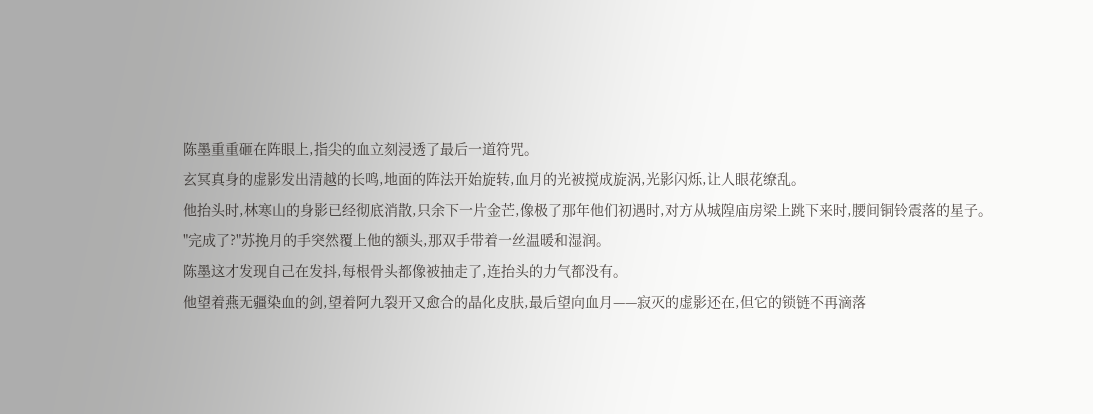陈墨重重砸在阵眼上,指尖的血立刻浸透了最后一道符咒。
玄冥真身的虚影发出清越的长鸣,地面的阵法开始旋转,血月的光被搅成旋涡,光影闪烁,让人眼花缭乱。
他抬头时,林寒山的身影已经彻底消散,只余下一片金芒,像极了那年他们初遇时,对方从城隍庙房梁上跳下来时,腰间铜铃震落的星子。
"完成了?"苏挽月的手突然覆上他的额头,那双手带着一丝温暖和湿润。
陈墨这才发现自己在发抖,每根骨头都像被抽走了,连抬头的力气都没有。
他望着燕无疆染血的剑,望着阿九裂开又愈合的晶化皮肤,最后望向血月——寂灭的虚影还在,但它的锁链不再滴落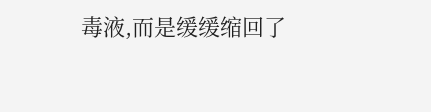毒液,而是缓缓缩回了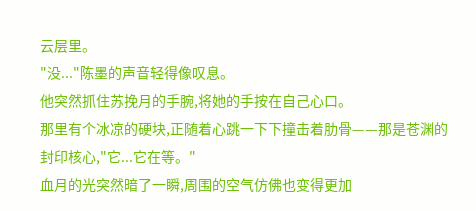云层里。
"没..."陈墨的声音轻得像叹息。
他突然抓住苏挽月的手腕,将她的手按在自己心口。
那里有个冰凉的硬块,正随着心跳一下下撞击着肋骨——那是苍渊的封印核心,"它...它在等。"
血月的光突然暗了一瞬,周围的空气仿佛也变得更加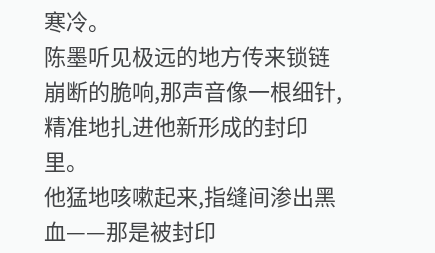寒冷。
陈墨听见极远的地方传来锁链崩断的脆响,那声音像一根细针,精准地扎进他新形成的封印里。
他猛地咳嗽起来,指缝间渗出黑血——那是被封印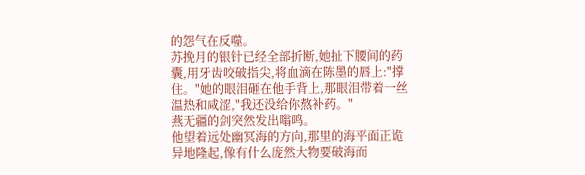的怨气在反噬。
苏挽月的银针已经全部折断,她扯下腰间的药囊,用牙齿咬破指尖,将血滴在陈墨的唇上:"撑住。"她的眼泪砸在他手背上,那眼泪带着一丝温热和咸涩,"我还没给你熬补药。"
燕无疆的剑突然发出嗡鸣。
他望着远处幽冥海的方向,那里的海平面正诡异地隆起,像有什么庞然大物要破海而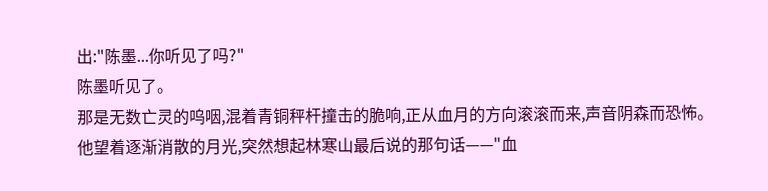出:"陈墨...你听见了吗?"
陈墨听见了。
那是无数亡灵的呜咽,混着青铜秤杆撞击的脆响,正从血月的方向滚滚而来,声音阴森而恐怖。
他望着逐渐消散的月光,突然想起林寒山最后说的那句话——"血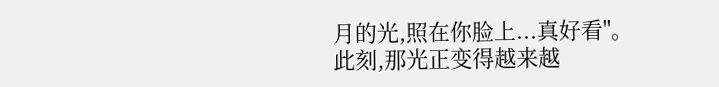月的光,照在你脸上...真好看"。
此刻,那光正变得越来越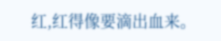红,红得像要滴出血来。